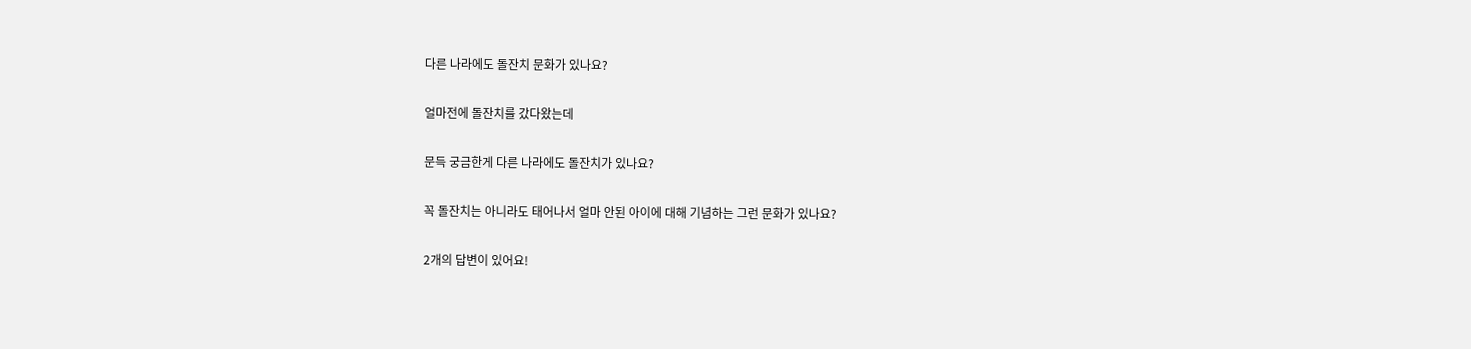다른 나라에도 돌잔치 문화가 있나요?

얼마전에 돌잔치를 갔다왔는데

문득 궁금한게 다른 나라에도 돌잔치가 있나요?

꼭 돌잔치는 아니라도 태어나서 얼마 안된 아이에 대해 기념하는 그런 문화가 있나요?

2개의 답변이 있어요!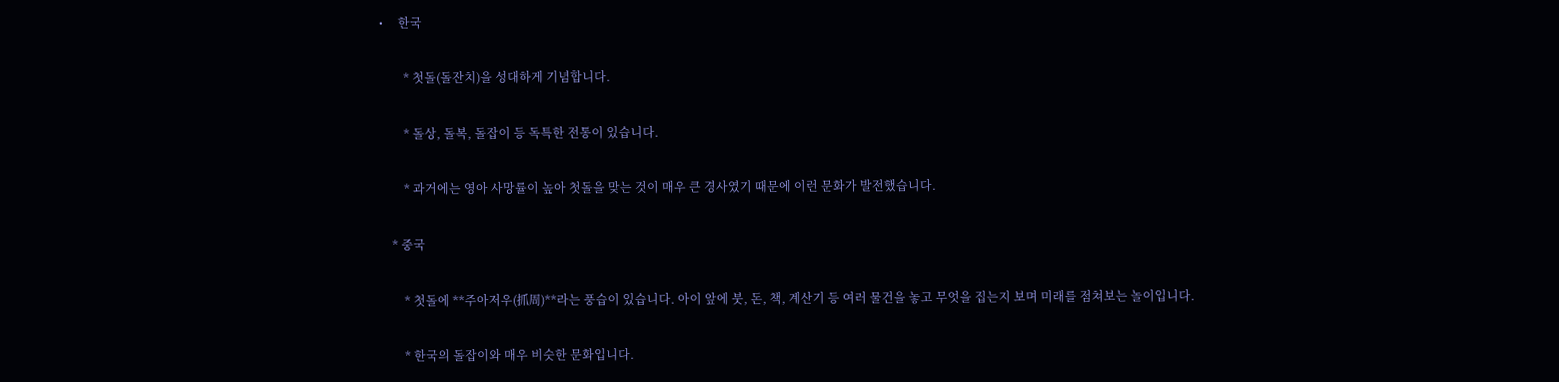•     한국

        * 첫돌(돌잔치)을 성대하게 기념합니다.

        * 돌상, 돌복, 돌잡이 등 독특한 전통이 있습니다.

        * 과거에는 영아 사망률이 높아 첫돌을 맞는 것이 매우 큰 경사였기 때문에 이런 문화가 발전했습니다.

    * 중국

        * 첫돌에 **주아저우(抓周)**라는 풍습이 있습니다. 아이 앞에 붓, 돈, 책, 계산기 등 여러 물건을 놓고 무엇을 집는지 보며 미래를 점쳐보는 놀이입니다.

        * 한국의 돌잡이와 매우 비슷한 문화입니다.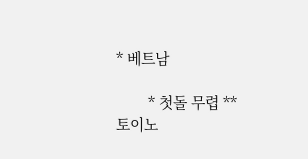* 베트남

        * 첫돌 무렵 **토이노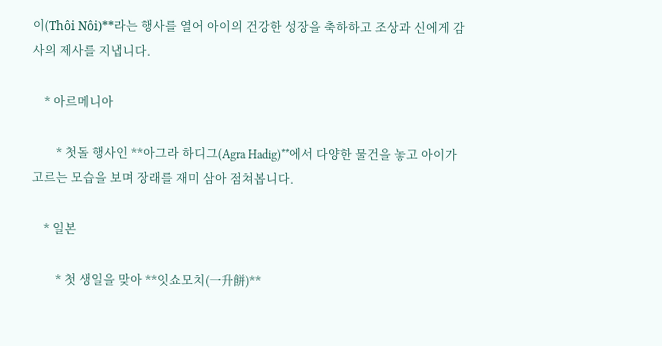이(Thôi Nôi)**라는 행사를 열어 아이의 건강한 성장을 축하하고 조상과 신에게 감사의 제사를 지냅니다.

    * 아르메니아

        * 첫돌 행사인 **아그라 하디그(Agra Hadig)**에서 다양한 물건을 놓고 아이가 고르는 모습을 보며 장래를 재미 삼아 점쳐봅니다.

    * 일본

        * 첫 생일을 맞아 **잇쇼모치(一升餅)**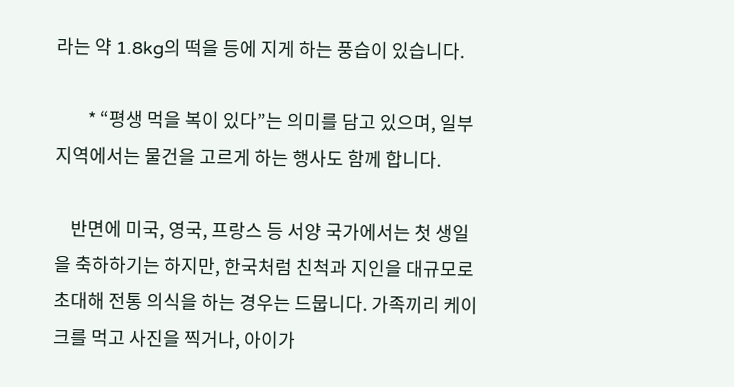라는 약 1.8kg의 떡을 등에 지게 하는 풍습이 있습니다.

        * “평생 먹을 복이 있다”는 의미를 담고 있으며, 일부 지역에서는 물건을 고르게 하는 행사도 함께 합니다.

    반면에 미국, 영국, 프랑스 등 서양 국가에서는 첫 생일을 축하하기는 하지만, 한국처럼 친척과 지인을 대규모로 초대해 전통 의식을 하는 경우는 드뭅니다. 가족끼리 케이크를 먹고 사진을 찍거나, 아이가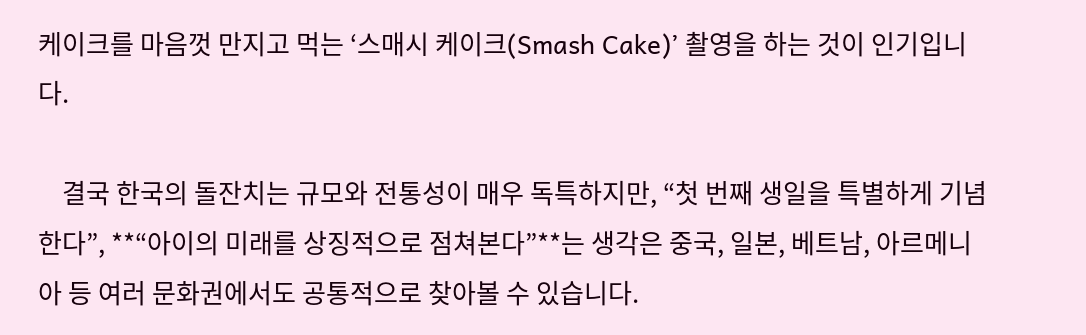케이크를 마음껏 만지고 먹는 ‘스매시 케이크(Smash Cake)’ 촬영을 하는 것이 인기입니다.

    결국 한국의 돌잔치는 규모와 전통성이 매우 독특하지만, “첫 번째 생일을 특별하게 기념한다”, **“아이의 미래를 상징적으로 점쳐본다”**는 생각은 중국, 일본, 베트남, 아르메니아 등 여러 문화권에서도 공통적으로 찾아볼 수 있습니다.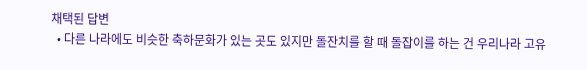채택된 답변
  • 다른 나라에도 비슷한 축하문화가 있는 곳도 있지만 돌잔치를 할 때 돌잡이를 하는 건 우리나라 고유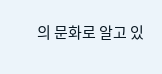의 문화로 알고 있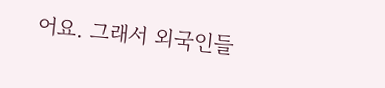어요. 그래서 외국인들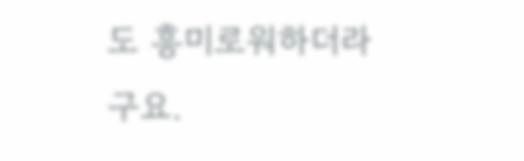도 흥미로워하더라구요.